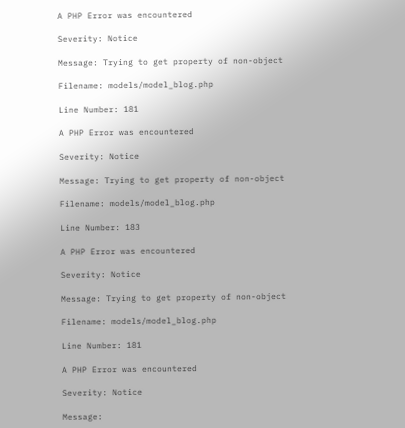A PHP Error was encountered

Severity: Notice

Message: Trying to get property of non-object

Filename: models/model_blog.php

Line Number: 181

A PHP Error was encountered

Severity: Notice

Message: Trying to get property of non-object

Filename: models/model_blog.php

Line Number: 183

A PHP Error was encountered

Severity: Notice

Message: Trying to get property of non-object

Filename: models/model_blog.php

Line Number: 181

A PHP Error was encountered

Severity: Notice

Message: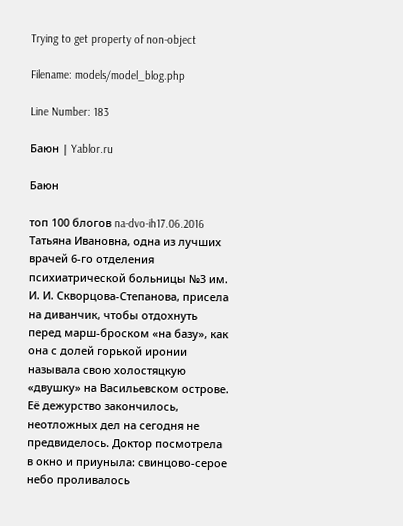Trying to get property of non-object

Filename: models/model_blog.php

Line Number: 183

Баюн | Yablor.ru

Баюн

топ 100 блогов na-dvo-ih17.06.2016 Татьяна Ивановна, одна из лучших врачей 6-го отделения психиатрической больницы №3 им. И. И. Скворцова-Степанова, присела на диванчик, чтобы отдохнуть перед марш-броском «на базу», как она с долей горькой иронии называла свою холостяцкую «двушку» на Васильевском острове. Её дежурство закончилось, неотложных дел на сегодня не предвиделось. Доктор посмотрела в окно и приуныла: свинцово-серое небо проливалось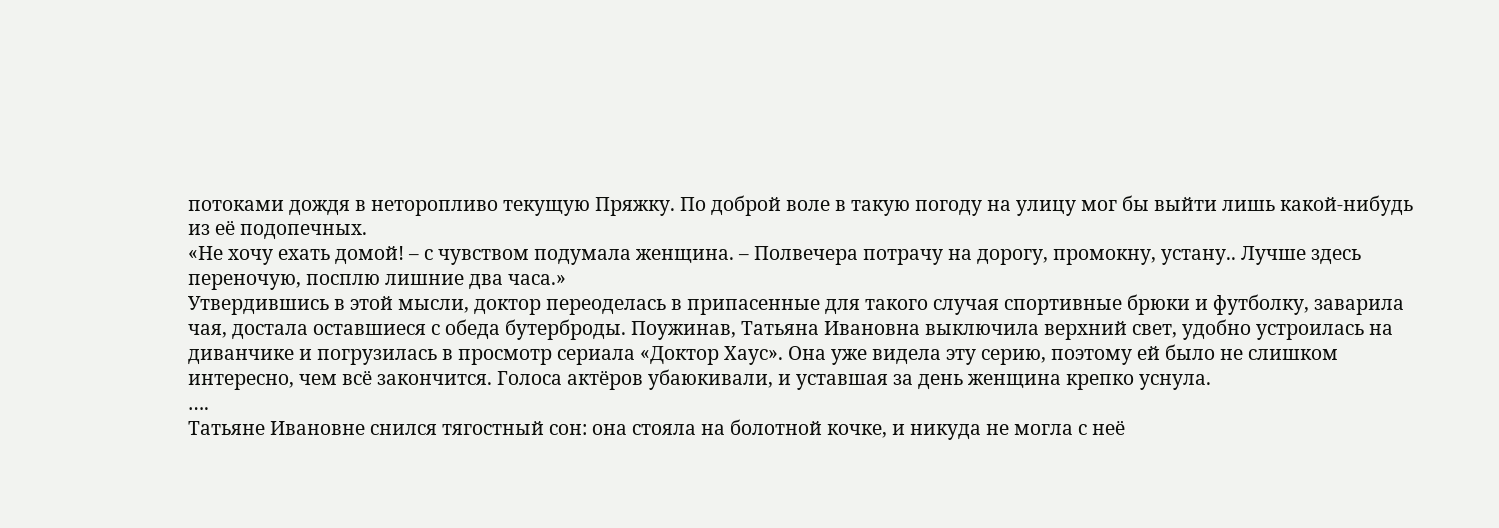потоками дождя в неторопливо текущую Пряжку. По доброй воле в такую погоду на улицу мог бы выйти лишь какой-нибудь из её подопечных.
«Не хочу ехать домой! – с чувством подумала женщина. – Полвечера потрачу на дорогу, промокну, устану.. Лучше здесь переночую, посплю лишние два часа.»
Утвердившись в этой мысли, доктор переоделась в припасенные для такого случая спортивные брюки и футболку, заварила чая, достала оставшиеся с обеда бутерброды. Поужинав, Татьяна Ивановна выключила верхний свет, удобно устроилась на диванчике и погрузилась в просмотр сериала «Доктор Хаус». Она уже видела эту серию, поэтому ей было не слишком интересно, чем всё закончится. Голоса актёров убаюкивали, и уставшая за день женщина крепко уснула.
….
Татьяне Ивановне снился тягостный сон: она стояла на болотной кочке, и никуда не могла с неё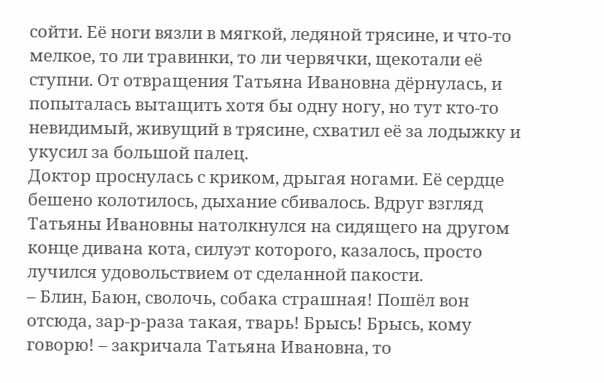сойти. Её ноги вязли в мягкой, ледяной трясине, и что-то мелкое, то ли травинки, то ли червячки, щекотали её ступни. От отвращения Татьяна Ивановна дёрнулась, и попыталась вытащить хотя бы одну ногу, но тут кто-то невидимый, живущий в трясине, схватил её за лодыжку и укусил за большой палец.
Доктор проснулась с криком, дрыгая ногами. Её сердце бешено колотилось, дыхание сбивалось. Вдруг взгляд Татьяны Ивановны натолкнулся на сидящего на другом конце дивана кота, силуэт которого, казалось, просто лучился удовольствием от сделанной пакости.
– Блин, Баюн, сволочь, собака страшная! Пошёл вон отсюда, зар-р-раза такая, тварь! Брысь! Брысь, кому говорю! – закричала Татьяна Ивановна, то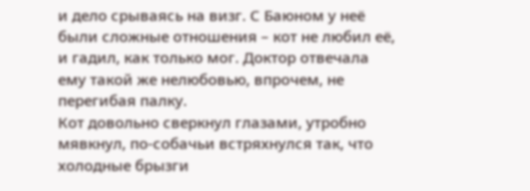и дело срываясь на визг. С Баюном у неё были сложные отношения – кот не любил её, и гадил, как только мог. Доктор отвечала ему такой же нелюбовью, впрочем, не перегибая палку.
Кот довольно сверкнул глазами, утробно мявкнул, по-собачьи встряхнулся так, что холодные брызги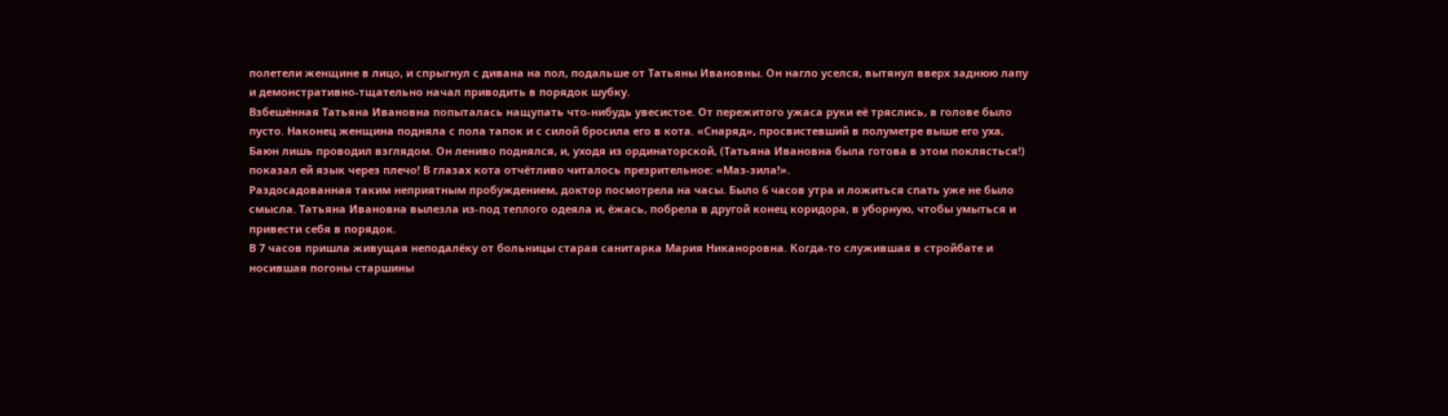полетели женщине в лицо, и спрыгнул с дивана на пол, подальше от Татьяны Ивановны. Он нагло уселся, вытянул вверх заднюю лапу и демонстративно-тщательно начал приводить в порядок шубку.
Взбешённая Татьяна Ивановна попыталась нащупать что-нибудь увесистое. От пережитого ужаса руки её тряслись, в голове было пусто. Наконец женщина подняла с пола тапок и с силой бросила его в кота. «Снаряд», просвистевший в полуметре выше его уха, Баюн лишь проводил взглядом. Он лениво поднялся, и, уходя из ординаторской, (Татьяна Ивановна была готова в этом поклясться!) показал ей язык через плечо! В глазах кота отчётливо читалось презрительное: «Маз-зила!».
Раздосадованная таким неприятным пробуждением, доктор посмотрела на часы. Было 6 часов утра и ложиться спать уже не было смысла. Татьяна Ивановна вылезла из-под теплого одеяла и, ёжась, побрела в другой конец коридора, в уборную, чтобы умыться и привести себя в порядок.
В 7 часов пришла живущая неподалёку от больницы старая санитарка Мария Никаноровна. Когда-то служившая в стройбате и носившая погоны старшины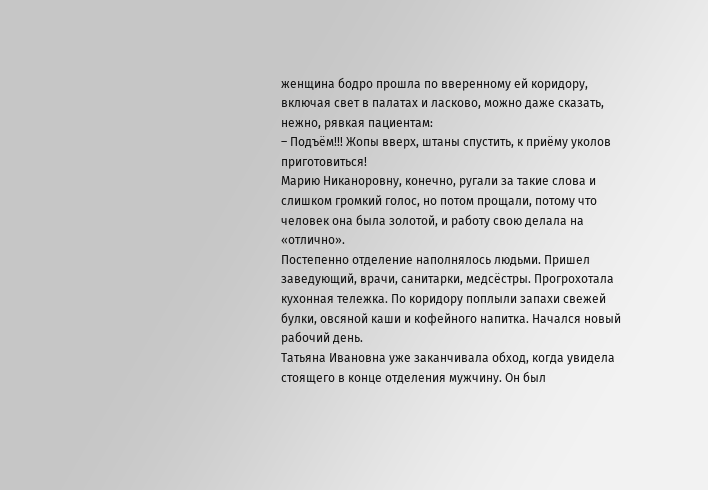женщина бодро прошла по вверенному ей коридору, включая свет в палатах и ласково, можно даже сказать, нежно, рявкая пациентам:
– Подъём!!! Жопы вверх, штаны спустить, к приёму уколов приготовиться!
Марию Никаноровну, конечно, ругали за такие слова и слишком громкий голос, но потом прощали, потому что человек она была золотой, и работу свою делала на «отлично».
Постепенно отделение наполнялось людьми. Пришел заведующий, врачи, санитарки, медсёстры. Прогрохотала кухонная тележка. По коридору поплыли запахи свежей булки, овсяной каши и кофейного напитка. Начался новый рабочий день.
Татьяна Ивановна уже заканчивала обход, когда увидела стоящего в конце отделения мужчину. Он был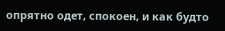опрятно одет, спокоен, и как будто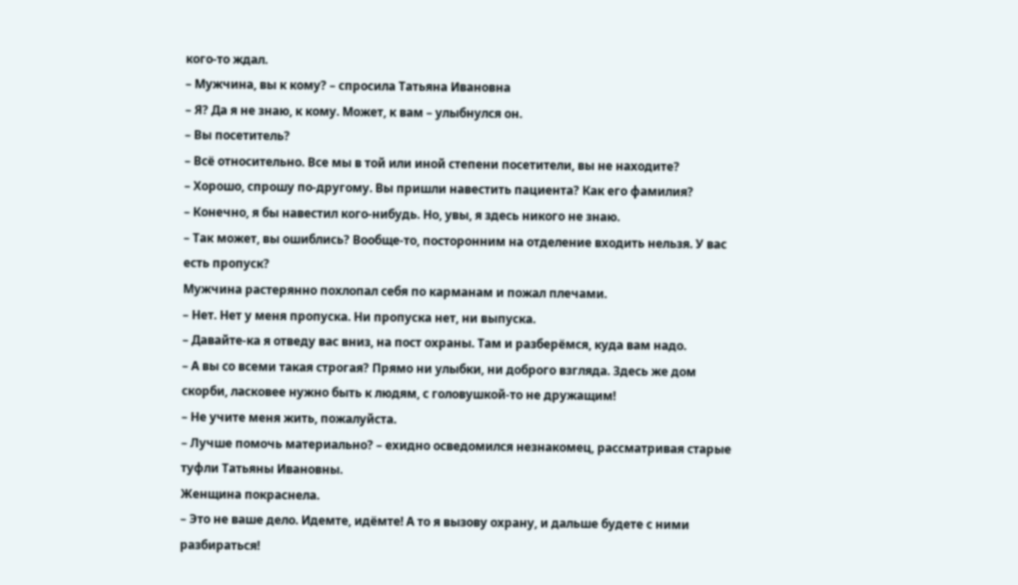кого-то ждал.
– Мужчина, вы к кому? – спросила Татьяна Ивановна
– Я? Да я не знаю, к кому. Может, к вам – улыбнулся он.
– Вы посетитель?
– Всё относительно. Все мы в той или иной степени посетители, вы не находите?
– Хорошо, спрошу по-другому. Вы пришли навестить пациента? Как его фамилия?
– Конечно, я бы навестил кого-нибудь. Но, увы, я здесь никого не знаю.
– Так может, вы ошиблись? Вообще-то, посторонним на отделение входить нельзя. У вас есть пропуск?
Мужчина растерянно похлопал себя по карманам и пожал плечами.
– Нет. Нет у меня пропуска. Ни пропуска нет, ни выпуска.
– Давайте-ка я отведу вас вниз, на пост охраны. Там и разберёмся, куда вам надо.
– А вы со всеми такая строгая? Прямо ни улыбки, ни доброго взгляда. Здесь же дом скорби, ласковее нужно быть к людям, с головушкой-то не дружащим!
– Не учите меня жить, пожалуйста.
– Лучше помочь материально? – ехидно осведомился незнакомец, рассматривая старые туфли Татьяны Ивановны.
Женщина покраснела.
– Это не ваше дело. Идемте, идёмте! А то я вызову охрану, и дальше будете с ними разбираться!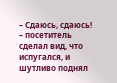– Сдаюсь, сдаюсь! – посетитель сделал вид, что испугался, и шутливо поднял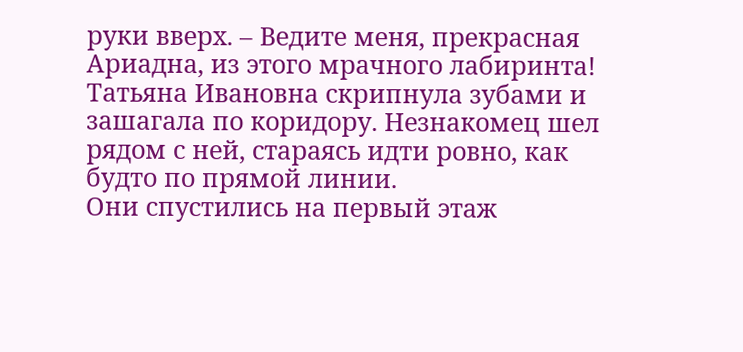руки вверх. – Ведите меня, прекрасная Ариадна, из этого мрачного лабиринта!
Татьяна Ивановна скрипнула зубами и зашагала по коридору. Незнакомец шел рядом с ней, стараясь идти ровно, как будто по прямой линии.
Они спустились на первый этаж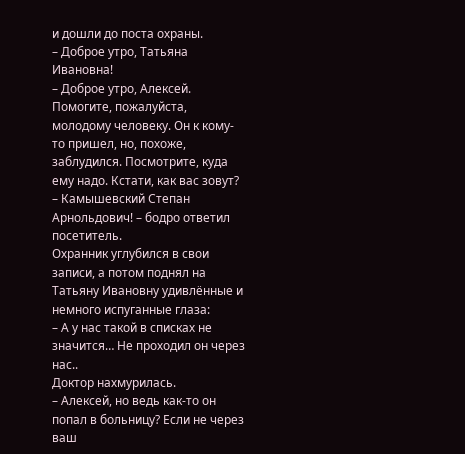и дошли до поста охраны.
– Доброе утро, Татьяна Ивановна!
– Доброе утро, Алексей. Помогите, пожалуйста, молодому человеку. Он к кому-то пришел, но, похоже, заблудился. Посмотрите, куда ему надо. Кстати, как вас зовут?
– Камышевский Степан Арнольдович! – бодро ответил посетитель.
Охранник углубился в свои записи, а потом поднял на Татьяну Ивановну удивлённые и немного испуганные глаза:
– А у нас такой в списках не значится… Не проходил он через нас..
Доктор нахмурилась.
– Алексей, но ведь как-то он попал в больницу? Если не через ваш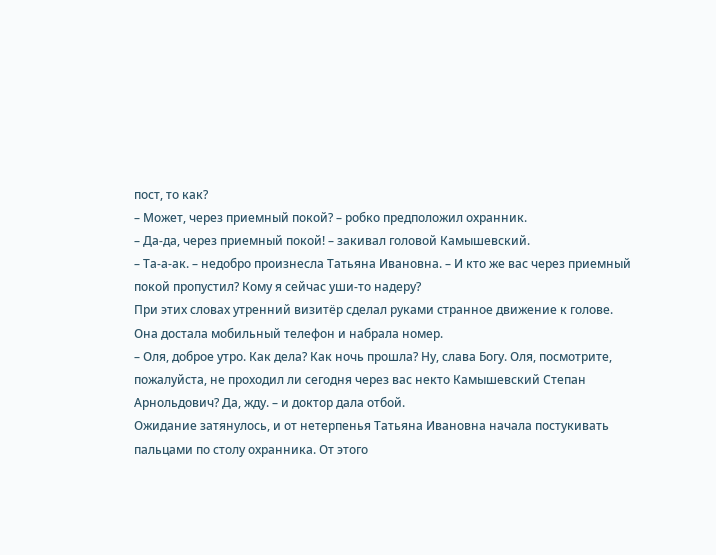пост, то как?
– Может, через приемный покой? – робко предположил охранник.
– Да-да, через приемный покой! – закивал головой Камышевский.
– Та-а-ак. – недобро произнесла Татьяна Ивановна. – И кто же вас через приемный покой пропустил? Кому я сейчас уши-то надеру?
При этих словах утренний визитёр сделал руками странное движение к голове.
Она достала мобильный телефон и набрала номер.
– Оля, доброе утро. Как дела? Как ночь прошла? Ну, слава Богу. Оля, посмотрите, пожалуйста, не проходил ли сегодня через вас некто Камышевский Степан Арнольдович? Да, жду. – и доктор дала отбой.
Ожидание затянулось, и от нетерпенья Татьяна Ивановна начала постукивать пальцами по столу охранника. От этого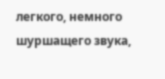легкого, немного шуршащего звука,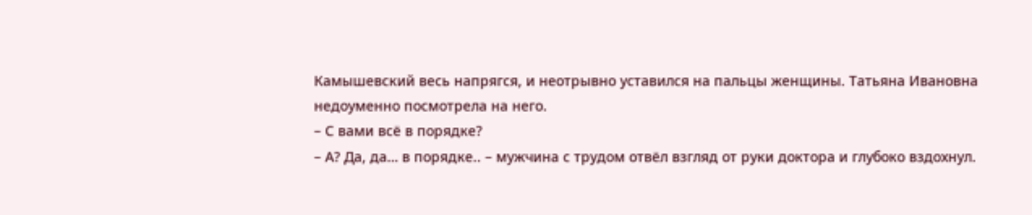Камышевский весь напрягся, и неотрывно уставился на пальцы женщины. Татьяна Ивановна недоуменно посмотрела на него.
– С вами всё в порядке?
– А? Да, да… в порядке.. – мужчина с трудом отвёл взгляд от руки доктора и глубоко вздохнул.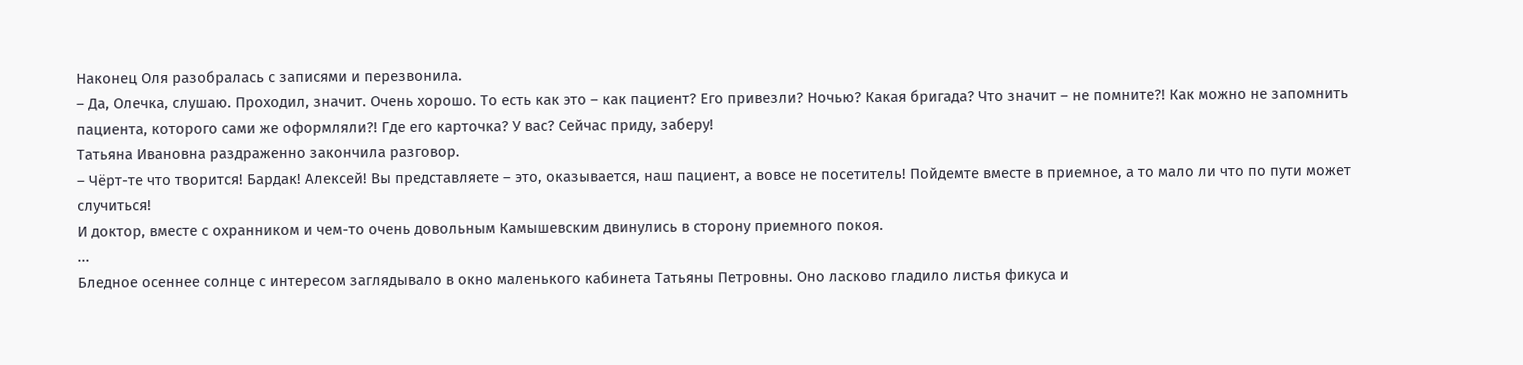Наконец Оля разобралась с записями и перезвонила.
– Да, Олечка, слушаю. Проходил, значит. Очень хорошо. То есть как это – как пациент? Его привезли? Ночью? Какая бригада? Что значит – не помните?! Как можно не запомнить пациента, которого сами же оформляли?! Где его карточка? У вас? Сейчас приду, заберу!
Татьяна Ивановна раздраженно закончила разговор.
– Чёрт-те что творится! Бардак! Алексей! Вы представляете – это, оказывается, наш пациент, а вовсе не посетитель! Пойдемте вместе в приемное, а то мало ли что по пути может случиться!
И доктор, вместе с охранником и чем-то очень довольным Камышевским двинулись в сторону приемного покоя.
...
Бледное осеннее солнце с интересом заглядывало в окно маленького кабинета Татьяны Петровны. Оно ласково гладило листья фикуса и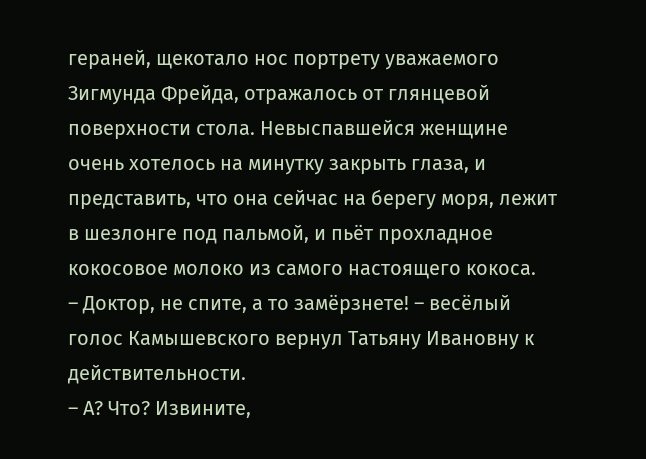гераней, щекотало нос портрету уважаемого Зигмунда Фрейда, отражалось от глянцевой поверхности стола. Невыспавшейся женщине очень хотелось на минутку закрыть глаза, и представить, что она сейчас на берегу моря, лежит в шезлонге под пальмой, и пьёт прохладное кокосовое молоко из самого настоящего кокоса.
– Доктор, не спите, а то замёрзнете! – весёлый голос Камышевского вернул Татьяну Ивановну к действительности.
– А? Что? Извините,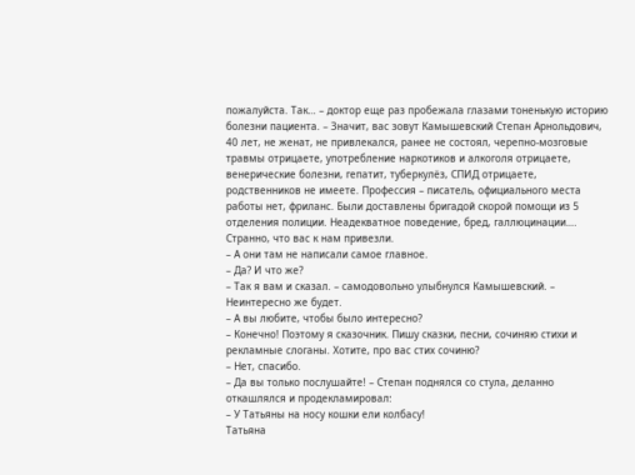пожалуйста. Так… – доктор еще раз пробежала глазами тоненькую историю болезни пациента. – Значит, вас зовут Камышевский Степан Арнольдович, 40 лет, не женат, не привлекался, ранее не состоял, черепно-мозговые травмы отрицаете, употребление наркотиков и алкоголя отрицаете, венерические болезни, гепатит, туберкулёз, СПИД отрицаете, родственников не имеете. Профессия – писатель, официального места работы нет, фриланс. Были доставлены бригадой скорой помощи из 5 отделения полиции. Неадекватное поведение, бред, галлюцинации…. Странно, что вас к нам привезли.
– А они там не написали самое главное.
– Да? И что же?
– Так я вам и сказал. – самодовольно улыбнулся Камышевский. – Неинтересно же будет.
– А вы любите, чтобы было интересно?
– Конечно! Поэтому я сказочник. Пишу сказки, песни, сочиняю стихи и рекламные слоганы. Хотите, про вас стих сочиню?
– Нет, спасибо.
– Да вы только послушайте! – Степан поднялся со стула, деланно откашлялся и продекламировал:
– У Татьяны на носу кошки ели колбасу!
Татьяна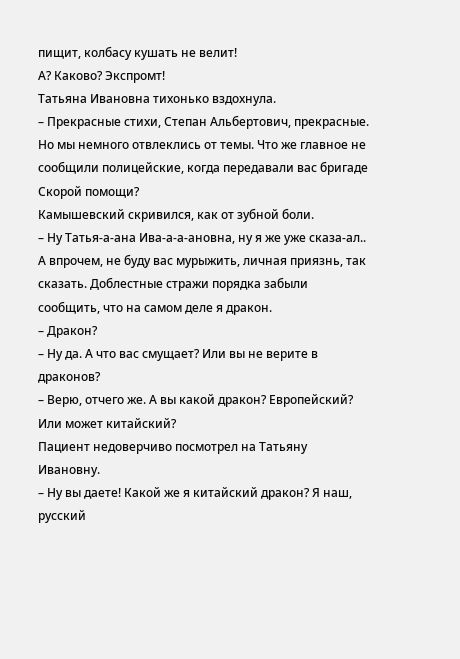пищит, колбасу кушать не велит!
А? Каково? Экспромт!
Татьяна Ивановна тихонько вздохнула.
– Прекрасные стихи, Степан Альбертович, прекрасные. Но мы немного отвлеклись от темы. Что же главное не сообщили полицейские, когда передавали вас бригаде Скорой помощи?
Камышевский скривился, как от зубной боли.
– Ну Татья-а-ана Ива-а-а-ановна, ну я же уже сказа-ал.. А впрочем, не буду вас мурыжить, личная приязнь, так сказать. Доблестные стражи порядка забыли сообщить, что на самом деле я дракон.
– Дракон?
– Ну да. А что вас смущает? Или вы не верите в драконов?
– Верю, отчего же. А вы какой дракон? Европейский? Или может китайский?
Пациент недоверчиво посмотрел на Татьяну Ивановну.
– Ну вы даете! Какой же я китайский дракон? Я наш, русский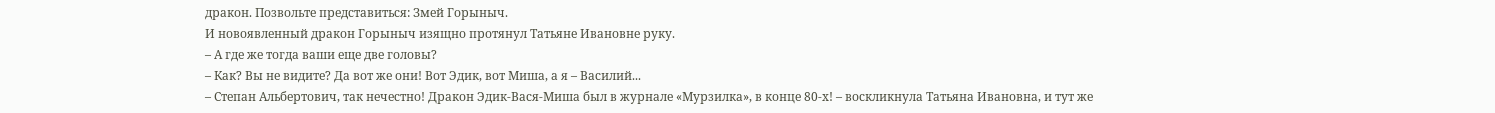дракон. Позвольте представиться: Змей Горыныч.
И новоявленный дракон Горыныч изящно протянул Татьяне Ивановне руку.
– А где же тогда ваши еще две головы?
– Как? Вы не видите? Да вот же они! Вот Эдик, вот Миша, а я – Василий...
– Степан Альбертович, так нечестно! Дракон Эдик-Вася-Миша был в журнале «Мурзилка», в конце 80-х! – воскликнула Татьяна Ивановна, и тут же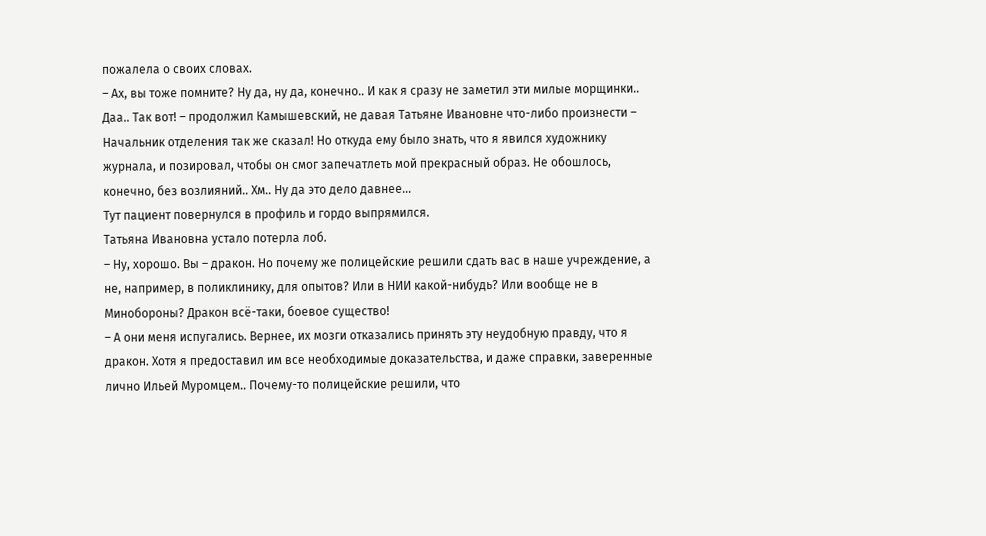пожалела о своих словах.
– Ах, вы тоже помните? Ну да, ну да, конечно.. И как я сразу не заметил эти милые морщинки.. Даа.. Так вот! – продолжил Камышевский, не давая Татьяне Ивановне что-либо произнести – Начальник отделения так же сказал! Но откуда ему было знать, что я явился художнику журнала, и позировал, чтобы он смог запечатлеть мой прекрасный образ. Не обошлось, конечно, без возлияний.. Хм.. Ну да это дело давнее...
Тут пациент повернулся в профиль и гордо выпрямился.
Татьяна Ивановна устало потерла лоб.
– Ну, хорошо. Вы – дракон. Но почему же полицейские решили сдать вас в наше учреждение, а не, например, в поликлинику, для опытов? Или в НИИ какой-нибудь? Или вообще не в Минобороны? Дракон всё-таки, боевое существо!
– А они меня испугались. Вернее, их мозги отказались принять эту неудобную правду, что я дракон. Хотя я предоставил им все необходимые доказательства, и даже справки, заверенные лично Ильей Муромцем.. Почему-то полицейские решили, что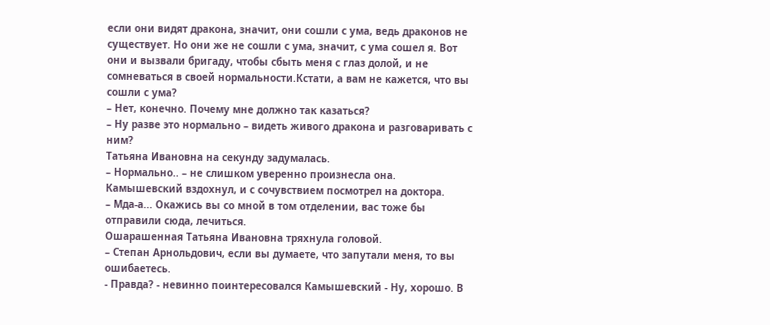если они видят дракона, значит, они сошли с ума, ведь драконов не существует. Но они же не сошли с ума, значит, с ума сошел я. Вот они и вызвали бригаду, чтобы сбыть меня с глаз долой, и не сомневаться в своей нормальности.Кстати, а вам не кажется, что вы сошли с ума?
– Нет, конечно. Почему мне должно так казаться?
– Ну разве это нормально – видеть живого дракона и разговаривать с ним?
Татьяна Ивановна на секунду задумалась.
– Нормально.. – не слишком уверенно произнесла она.
Камышевский вздохнул, и с сочувствием посмотрел на доктора.
– Мда-а... Окажись вы со мной в том отделении, вас тоже бы отправили сюда, лечиться.
Ошарашенная Татьяна Ивановна тряхнула головой.
– Степан Арнольдович, если вы думаете, что запутали меня, то вы ошибаетесь.
- Правда? - невинно поинтересовался Камышевский - Ну, хорошо. В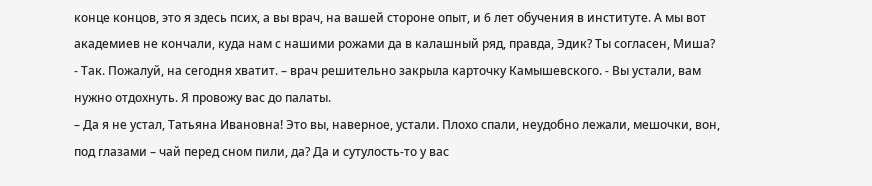конце концов, это я здесь псих, а вы врач, на вашей стороне опыт, и 6 лет обучения в институте. А мы вот академиев не кончали, куда нам с нашими рожами да в калашный ряд, правда, Эдик? Ты согласен, Миша?
- Так. Пожалуй, на сегодня хватит. – врач решительно закрыла карточку Камышевского. - Вы устали, вам нужно отдохнуть. Я провожу вас до палаты.
– Да я не устал, Татьяна Ивановна! Это вы, наверное, устали. Плохо спали, неудобно лежали, мешочки, вон, под глазами – чай перед сном пили, да? Да и сутулость-то у вас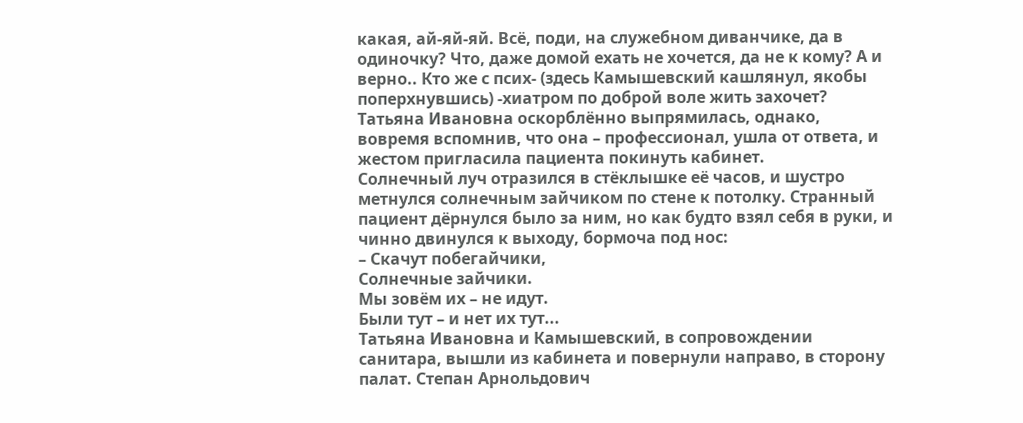какая, ай-яй-яй. Всё, поди, на служебном диванчике, да в одиночку? Что, даже домой ехать не хочется, да не к кому? А и верно.. Кто же с псих- (здесь Камышевский кашлянул, якобы поперхнувшись) -хиатром по доброй воле жить захочет?
Татьяна Ивановна оскорблённо выпрямилась, однако, вовремя вспомнив, что она – профессионал, ушла от ответа, и жестом пригласила пациента покинуть кабинет.
Солнечный луч отразился в стёклышке её часов, и шустро метнулся солнечным зайчиком по стене к потолку. Странный пациент дёрнулся было за ним, но как будто взял себя в руки, и чинно двинулся к выходу, бормоча под нос:
– Скачут побегайчики,
Солнечные зайчики.
Мы зовём их – не идут.
Были тут – и нет их тут...
Татьяна Ивановна и Камышевский, в сопровождении санитара, вышли из кабинета и повернули направо, в сторону палат. Степан Арнольдович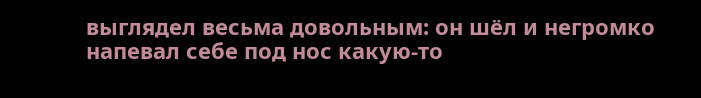выглядел весьма довольным: он шёл и негромко напевал себе под нос какую-то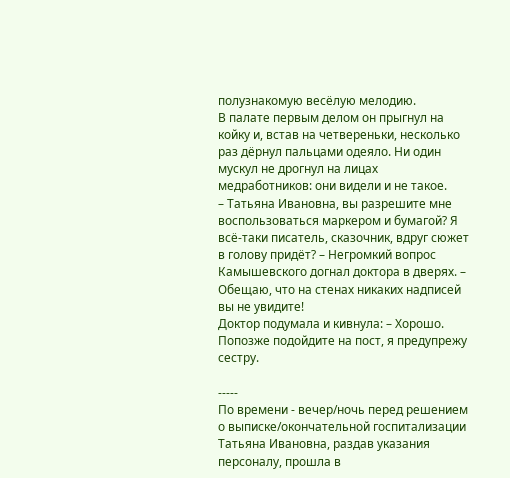полузнакомую весёлую мелодию.
В палате первым делом он прыгнул на койку и, встав на четвереньки, несколько раз дёрнул пальцами одеяло. Ни один мускул не дрогнул на лицах медработников: они видели и не такое.
– Татьяна Ивановна, вы разрешите мне воспользоваться маркером и бумагой? Я всё-таки писатель, сказочник, вдруг сюжет в голову придёт? – Негромкий вопрос Камышевского догнал доктора в дверях. – Обещаю, что на стенах никаких надписей вы не увидите!
Доктор подумала и кивнула: – Хорошо. Попозже подойдите на пост, я предупрежу сестру.

-----
По времени - вечер/ночь перед решением о выписке/окончательной госпитализации
Татьяна Ивановна, раздав указания персоналу, прошла в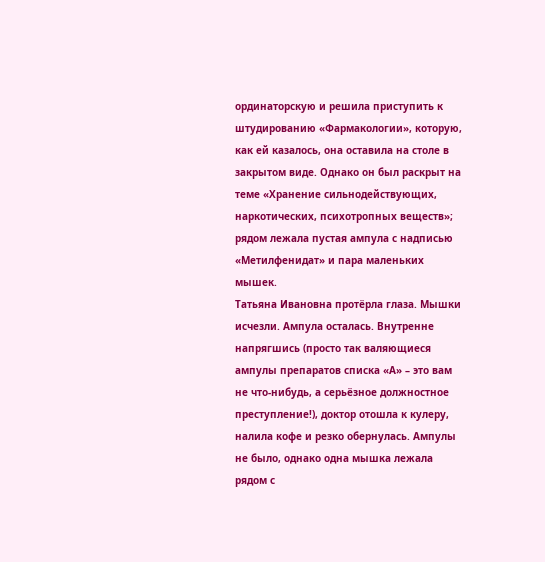ординаторскую и решила приступить к штудированию «Фармакологии», которую, как ей казалось, она оставила на столе в закрытом виде. Однако он был раскрыт на теме «Хранение сильнодействующих, наркотических, психотропных веществ»; рядом лежала пустая ампула с надписью «Метилфенидат» и пара маленьких мышек.
Татьяна Ивановна протёрла глаза. Мышки исчезли. Ампула осталась. Внутренне напрягшись (просто так валяющиеся ампулы препаратов списка «А» – это вам не что-нибудь, а серьёзное должностное преступление!), доктор отошла к кулеру, налила кофе и резко обернулась. Ампулы не было, однако одна мышка лежала рядом с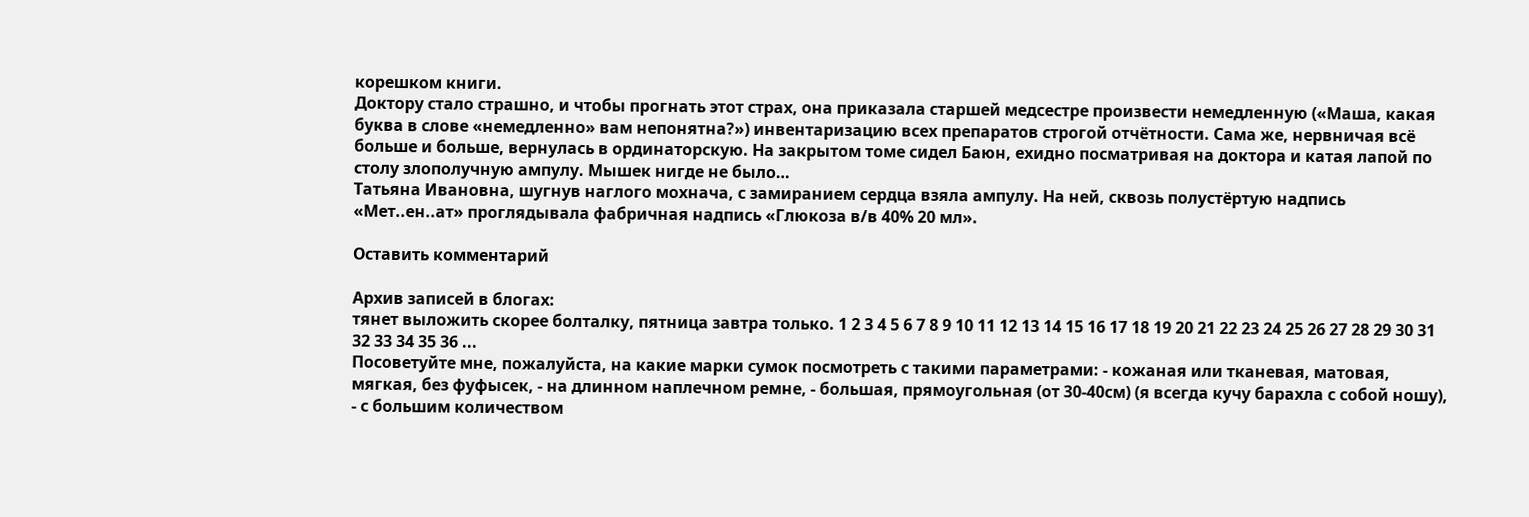корешком книги.
Доктору стало страшно, и чтобы прогнать этот страх, она приказала старшей медсестре произвести немедленную («Маша, какая буква в слове «немедленно» вам непонятна?») инвентаризацию всех препаратов строгой отчётности. Сама же, нервничая всё больше и больше, вернулась в ординаторскую. На закрытом томе сидел Баюн, ехидно посматривая на доктора и катая лапой по столу злополучную ампулу. Мышек нигде не было…
Татьяна Ивановна, шугнув наглого мохнача, с замиранием сердца взяла ампулу. На ней, сквозь полустёртую надпись «Мет..ен..ат» проглядывала фабричная надпись «Глюкоза в/в 40% 20 мл».

Оставить комментарий

Архив записей в блогах:
тянет выложить скорее болталку, пятница завтра только. 1 2 3 4 5 6 7 8 9 10 11 12 13 14 15 16 17 18 19 20 21 22 23 24 25 26 27 28 29 30 31 32 33 34 35 36 ...
Посоветуйте мне, пожалуйста, на какие марки сумок посмотреть с такими параметрами: - кожаная или тканевая, матовая, мягкая, без фуфысек, - на длинном наплечном ремне, - большая, прямоугольная (от 30-40см) (я всегда кучу барахла с собой ношу), - с большим количеством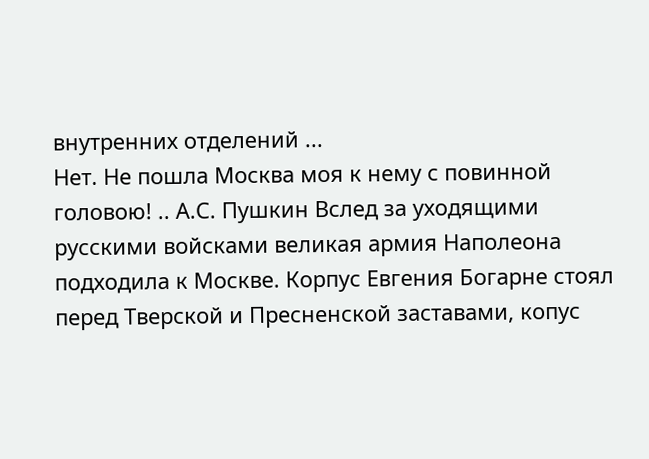внутренних отделений ...
Нет. Не пошла Москва моя к нему с повинной головою! .. А.С. Пушкин Вслед за уходящими русскими войсками великая армия Наполеона подходила к Москве. Корпус Евгения Богарне стоял перед Тверской и Пресненской заставами, копус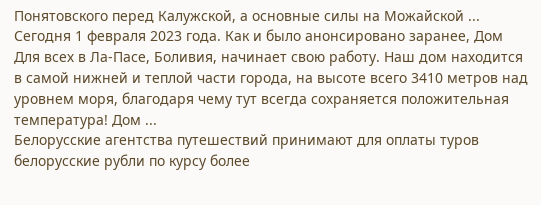Понятовского перед Калужской, а основные силы на Можайской ...
Сегодня 1 февраля 2023 года. Как и было анонсировано заранее, Дом Для всех в Ла-Пасе, Боливия, начинает свою работу. Наш дом находится в самой нижней и теплой части города, на высоте всего 3410 метров над уровнем моря, благодаря чему тут всегда сохраняется положительная температура! Дом ...
Белорусские агентства путешествий принимают для оплаты туров белорусские рубли по курсу более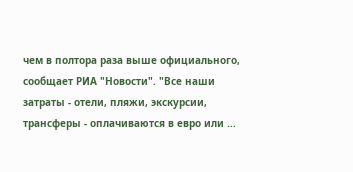чем в полтора раза выше официального, сообщает РИА "Новости". "Все наши затраты - отели, пляжи, экскурсии, трансферы - оплачиваются в евро или ...